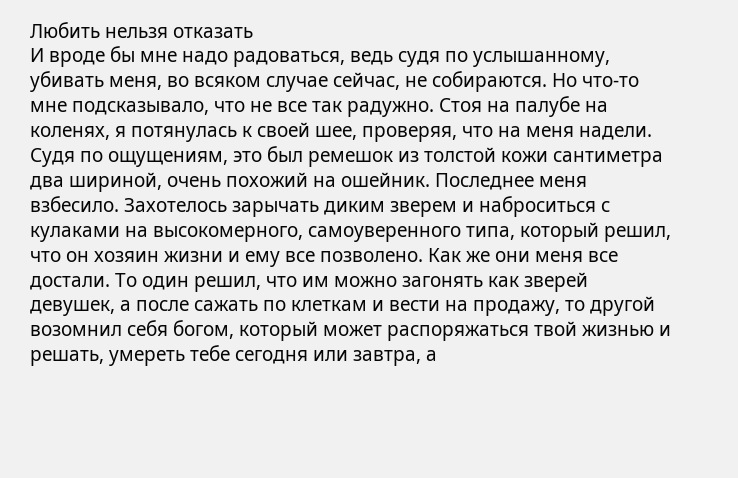Любить нельзя отказать
И вроде бы мне надо радоваться, ведь судя по услышанному, убивать меня, во всяком случае сейчас, не собираются. Но что‑то мне подсказывало, что не все так радужно. Стоя на палубе на коленях, я потянулась к своей шее, проверяя, что на меня надели. Судя по ощущениям, это был ремешок из толстой кожи сантиметра два шириной, очень похожий на ошейник. Последнее меня взбесило. Захотелось зарычать диким зверем и наброситься с кулаками на высокомерного, самоуверенного типа, который решил, что он хозяин жизни и ему все позволено. Как же они меня все достали. То один решил, что им можно загонять как зверей девушек, а после сажать по клеткам и вести на продажу, то другой возомнил себя богом, который может распоряжаться твой жизнью и решать, умереть тебе сегодня или завтра, а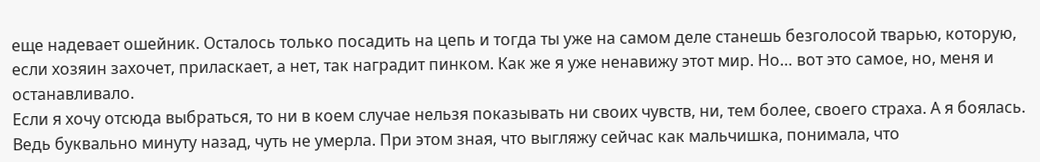еще надевает ошейник. Осталось только посадить на цепь и тогда ты уже на самом деле станешь безголосой тварью, которую, если хозяин захочет, приласкает, а нет, так наградит пинком. Как же я уже ненавижу этот мир. Но… вот это самое, но, меня и останавливало.
Если я хочу отсюда выбраться, то ни в коем случае нельзя показывать ни своих чувств, ни, тем более, своего страха. А я боялась. Ведь буквально минуту назад, чуть не умерла. При этом зная, что выгляжу сейчас как мальчишка, понимала, что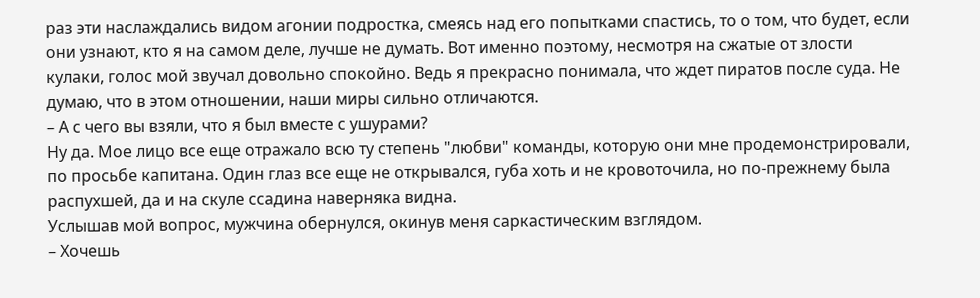раз эти наслаждались видом агонии подростка, смеясь над его попытками спастись, то о том, что будет, если они узнают, кто я на самом деле, лучше не думать. Вот именно поэтому, несмотря на сжатые от злости кулаки, голос мой звучал довольно спокойно. Ведь я прекрасно понимала, что ждет пиратов после суда. Не думаю, что в этом отношении, наши миры сильно отличаются.
– А с чего вы взяли, что я был вместе с ушурами?
Ну да. Мое лицо все еще отражало всю ту степень "любви" команды, которую они мне продемонстрировали, по просьбе капитана. Один глаз все еще не открывался, губа хоть и не кровоточила, но по‑прежнему была распухшей, да и на скуле ссадина наверняка видна.
Услышав мой вопрос, мужчина обернулся, окинув меня саркастическим взглядом.
– Хочешь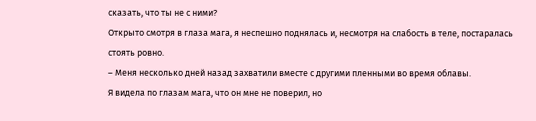сказать, что ты не с ними?
Открыто смотря в глаза мага, я неспешно поднялась и, несмотря на слабость в теле, постаралась стоять ровно.
– Меня несколько дней назад захватили вместе с другими пленными во время облавы.
Я видела по глазам мага, что он мне не поверил, но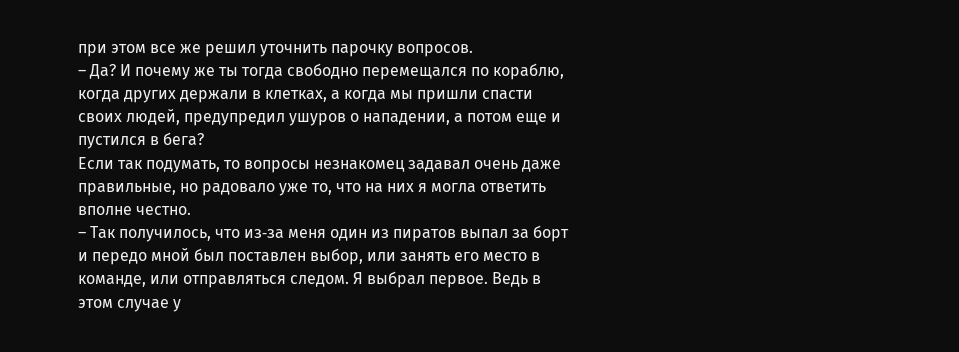при этом все же решил уточнить парочку вопросов.
– Да? И почему же ты тогда свободно перемещался по кораблю, когда других держали в клетках, а когда мы пришли спасти своих людей, предупредил ушуров о нападении, а потом еще и пустился в бега?
Если так подумать, то вопросы незнакомец задавал очень даже правильные, но радовало уже то, что на них я могла ответить вполне честно.
– Так получилось, что из‑за меня один из пиратов выпал за борт и передо мной был поставлен выбор, или занять его место в команде, или отправляться следом. Я выбрал первое. Ведь в этом случае у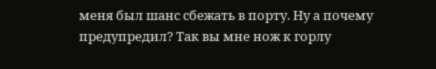меня был шанс сбежать в порту. Ну а почему предупредил? Так вы мне нож к горлу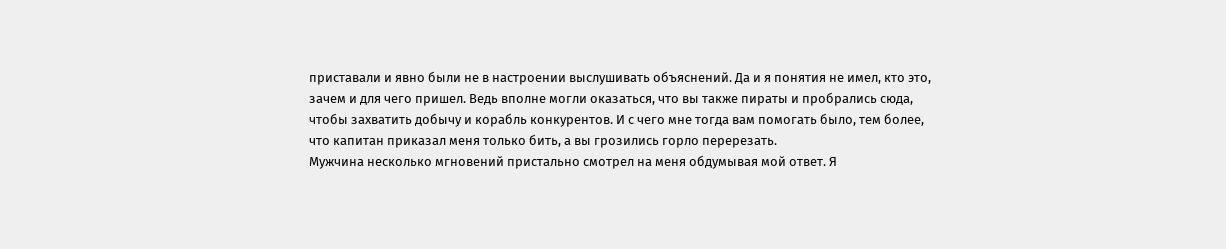приставали и явно были не в настроении выслушивать объяснений. Да и я понятия не имел, кто это, зачем и для чего пришел. Ведь вполне могли оказаться, что вы также пираты и пробрались сюда, чтобы захватить добычу и корабль конкурентов. И с чего мне тогда вам помогать было, тем более, что капитан приказал меня только бить, а вы грозились горло перерезать.
Мужчина несколько мгновений пристально смотрел на меня обдумывая мой ответ. Я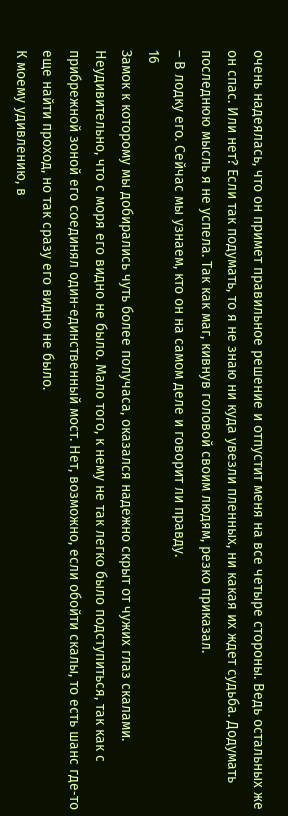очень надеялась, что он примет правильное решение и отпустит меня на все четыре стороны. Ведь остальных же он спас. Или нет? Если так подумать, то я не знаю ни куда увезли пленных, ни какая их ждет судьба. Додумать последнюю мысль я не успела. Так как маг, кивнув головой своим людям, резко приказал.
– В лодку его. Сейчас мы узнаем, кто он на самом деле и говорит ли правду.
16
Замок к которому мы добирались чуть более получаса, оказался надежно скрыт от чужих глаз скалами. Неудивительно, что с моря его видно не было. Мало того, к нему не так легко было подступиться, так как с прибрежной зоной его соединял один‑единственный мост. Нет, возможно, если обойти скалы, то есть шанс где‑то еще найти проход, но так сразу его видно не было.
К моему удивлению, в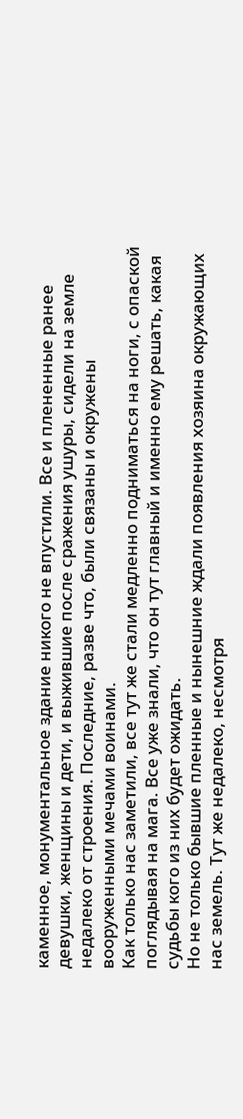каменное, монументальное здание никого не впустили. Все и плененные ранее девушки, женщины и дети, и выжившие после сражения ушуры, сидели на земле недалеко от строения. Последние, разве что, были связаны и окружены вооруженными мечами воинами.
Как только нас заметили, все тут же стали медленно подниматься на ноги, с опаской поглядывая на мага. Все уже знали, что он тут главный и именно ему решать, какая судьбы кого из них будет ожидать.
Но не только бывшие пленные и нынешние ждали появления хозяина окружающих нас земель. Тут же недалеко, несмотря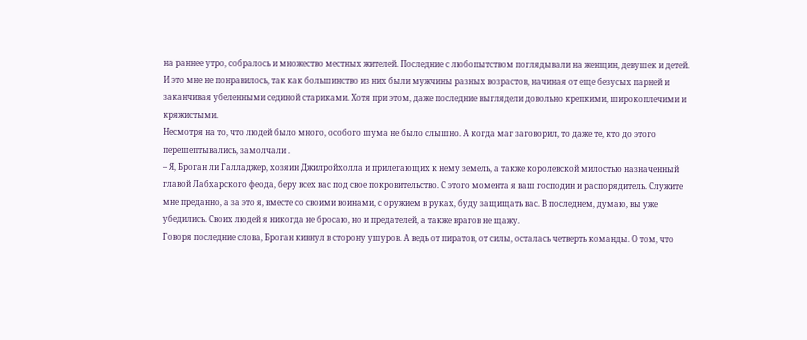на раннее утро, собралось и множество местных жителей. Последние с любопытством поглядывали на женщин, девушек и детей. И это мне не понравилось, так как большинство из них были мужчины разных возрастов, начиная от еще безусых парней и заканчивая убеленными сединой стариками. Хотя при этом, даже последние выглядели довольно крепкими, широкоплечими и кряжистыми.
Несмотря на то, что людей было много, особого шума не было слышно. А когда маг заговорил, то даже те, кто до этого перешептывались, замолчали .
– Я, Броган ли Галладжер, хозяин Джилройхолла и прилегающих к нему земель, а также королевской милостью назначенный главой Лабхарского феода, беру всех вас под свое покровительство. С этого момента я ваш господин и распорядитель. Служите мне преданно, а за это я, вместе со своими воинами, с оружием в руках, буду защищать вас. В последнем, думаю, вы уже убедились. Своих людей я никогда не бросаю, но и предателей, а также врагов не щажу.
Говоря последние слова, Броган кивнул в сторону ушуров. А ведь от пиратов, от силы, осталась четверть команды. О том, что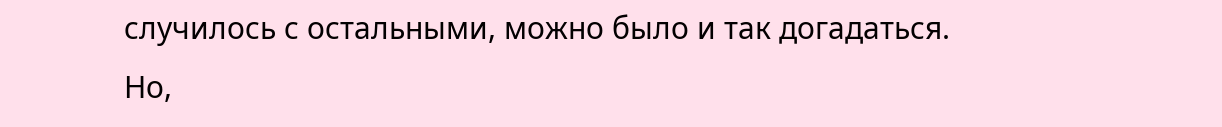случилось с остальными, можно было и так догадаться.
Но,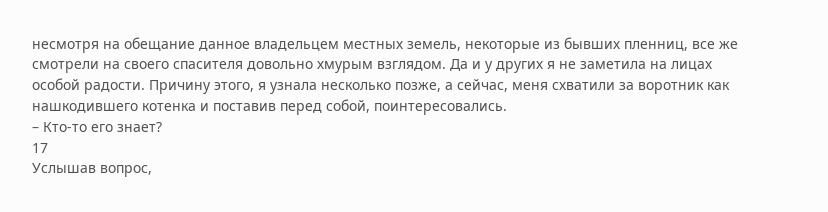несмотря на обещание данное владельцем местных земель, некоторые из бывших пленниц, все же смотрели на своего спасителя довольно хмурым взглядом. Да и у других я не заметила на лицах особой радости. Причину этого, я узнала несколько позже, а сейчас, меня схватили за воротник как нашкодившего котенка и поставив перед собой, поинтересовались.
– Кто‑то его знает?
17
Услышав вопрос,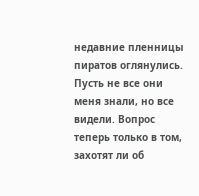недавние пленницы пиратов оглянулись. Пусть не все они меня знали, но все видели. Вопрос теперь только в том, захотят ли об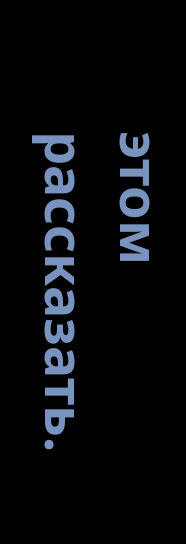этом рассказать.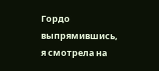Гордо выпрямившись, я смотрела на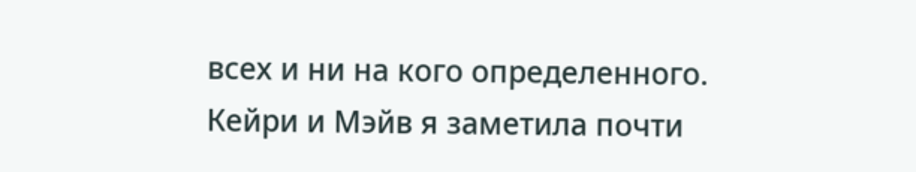всех и ни на кого определенного. Кейри и Мэйв я заметила почти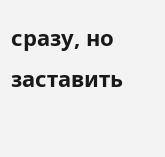сразу, но заставить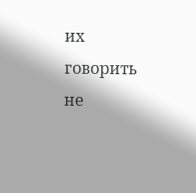их говорить не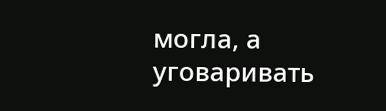могла, а уговаривать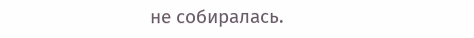не собиралась.